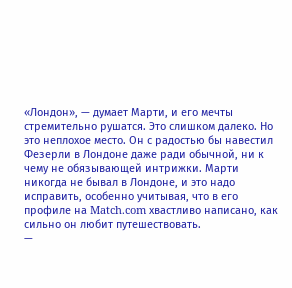«Лондон», — думает Марти, и его мечты стремительно рушатся. Это слишком далеко. Но это неплохое место. Он с радостью бы навестил Фезерли в Лондоне даже ради обычной, ни к чему не обязывающей интрижки. Марти никогда не бывал в Лондоне, и это надо исправить, особенно учитывая, что в его профиле на Match.com хвастливо написано, как сильно он любит путешествовать.
—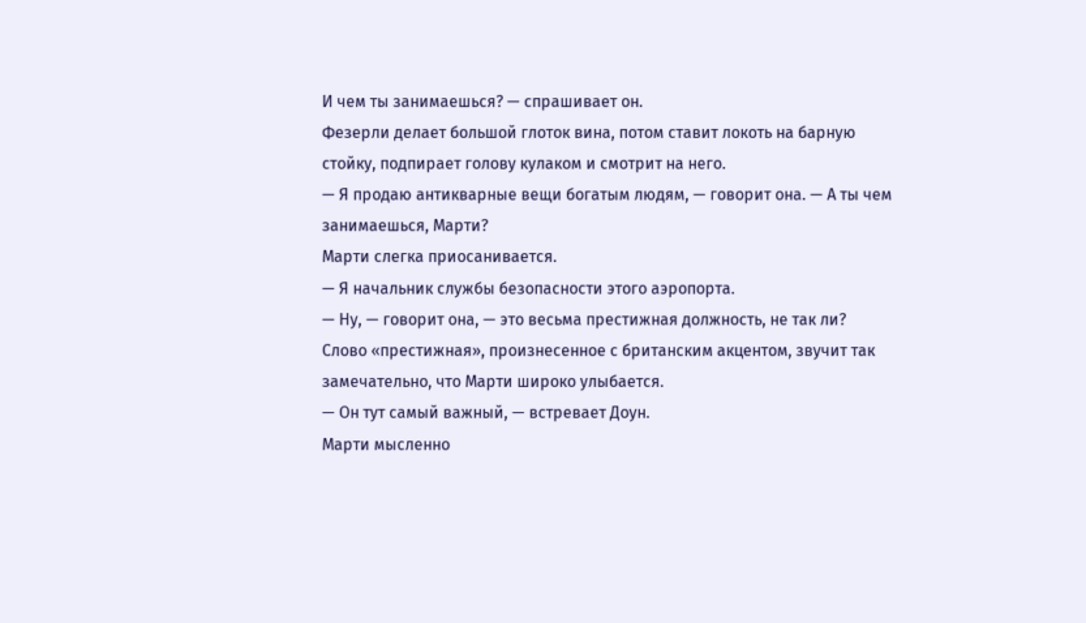И чем ты занимаешься? — спрашивает он.
Фезерли делает большой глоток вина, потом ставит локоть на барную стойку, подпирает голову кулаком и смотрит на него.
— Я продаю антикварные вещи богатым людям, — говорит она. — А ты чем занимаешься, Марти?
Марти слегка приосанивается.
— Я начальник службы безопасности этого аэропорта.
— Ну, — говорит она, — это весьма престижная должность, не так ли?
Слово «престижная», произнесенное с британским акцентом, звучит так замечательно, что Марти широко улыбается.
— Он тут самый важный, — встревает Доун.
Марти мысленно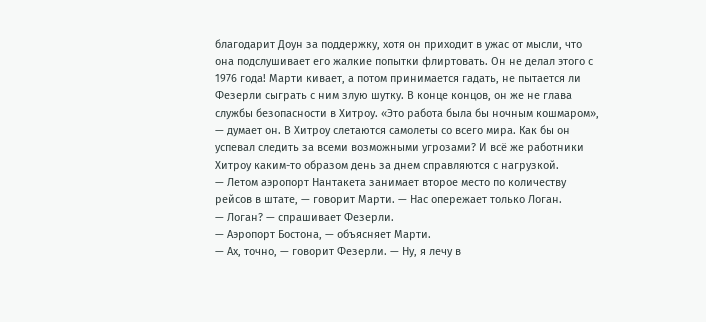благодарит Доун за поддержку, хотя он приходит в ужас от мысли, что она подслушивает его жалкие попытки флиртовать. Он не делал этого с 1976 года! Марти кивает, а потом принимается гадать, не пытается ли Фезерли сыграть с ним злую шутку. В конце концов, он же не глава службы безопасности в Хитроу. «Это работа была бы ночным кошмаром», — думает он. В Хитроу слетаются самолеты со всего мира. Как бы он успевал следить за всеми возможными угрозами? И всё же работники Хитроу каким-то образом день за днем справляются с нагрузкой.
— Летом аэропорт Нантакета занимает второе место по количеству рейсов в штате, — говорит Марти. — Нас опережает только Логан.
— Логан? — спрашивает Фезерли.
— Аэропорт Бостона, — объясняет Марти.
— Ах, точно, — говорит Фезерли. — Ну, я лечу в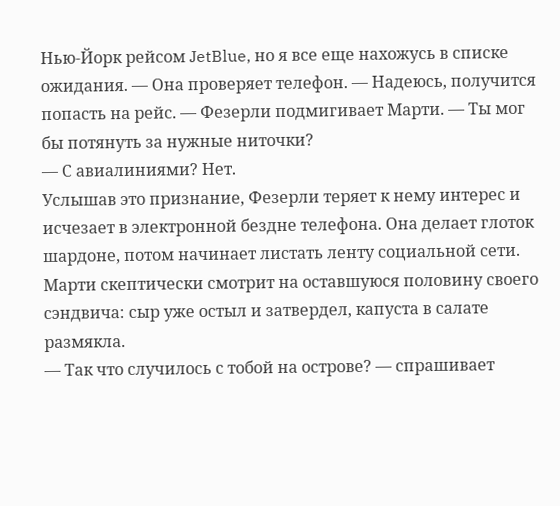Нью-Йорк рейсом JetBlue, но я все еще нахожусь в списке ожидания. — Она проверяет телефон. — Надеюсь, получится попасть на рейс. — Фезерли подмигивает Марти. — Ты мог бы потянуть за нужные ниточки?
— С авиалиниями? Нет.
Услышав это признание, Фезерли теряет к нему интерес и исчезает в электронной бездне телефона. Она делает глоток шардоне, потом начинает листать ленту социальной сети. Марти скептически смотрит на оставшуюся половину своего сэндвича: сыр уже остыл и затвердел, капуста в салате размякла.
— Так что случилось с тобой на острове? — спрашивает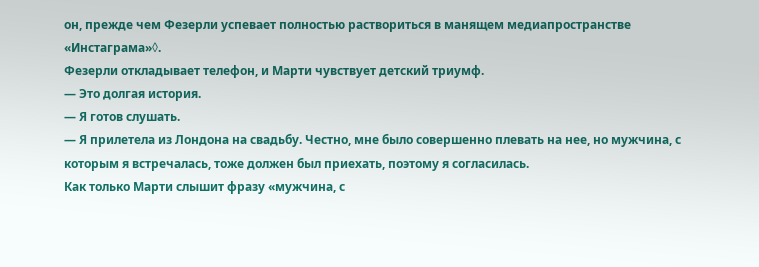он, прежде чем Фезерли успевает полностью раствориться в манящем медиапространстве «Инстаграма»◊.
Фезерли откладывает телефон, и Марти чувствует детский триумф.
— Это долгая история.
— Я готов слушать.
— Я прилетела из Лондона на свадьбу. Честно, мне было совершенно плевать на нее, но мужчина, с которым я встречалась, тоже должен был приехать, поэтому я согласилась.
Как только Марти слышит фразу «мужчина, с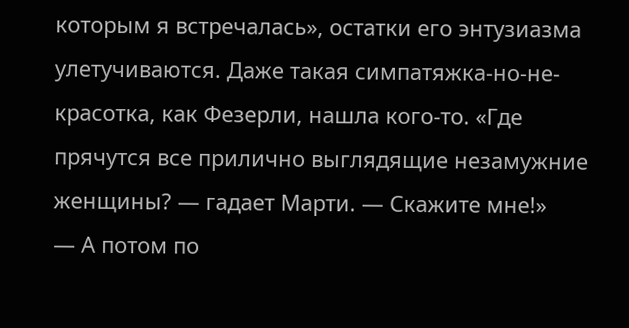которым я встречалась», остатки его энтузиазма улетучиваются. Даже такая симпатяжка-но-не-красотка, как Фезерли, нашла кого-то. «Где прячутся все прилично выглядящие незамужние женщины? — гадает Марти. — Скажите мне!»
— А потом по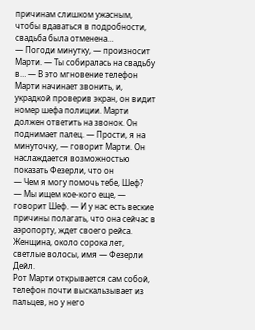причинам слишком ужасным, чтобы вдаваться в подробности, свадьба была отменена…
— Погоди минутку, — произносит Марти. — Ты собиралась на свадьбу в… — В это мгновение телефон Марти начинает звонить, и, украдкой проверив экран, он видит номер шефа полиции. Марти должен ответить на звонок. Он поднимает палец. — Прости, я на минуточку, — говорит Марти. Он наслаждается возможностью показать Фезерли, что он
— Чем я могу помочь тебе, Шеф?
— Мы ищем кое-кого еще, — говорит Шеф. — И у нас есть веские причины полагать, что она сейчас в аэропорту, ждет своего рейса. Женщина, около сорока лет, светлые волосы, имя — Фезерли Дейл.
Рот Марти открывается сам собой, телефон почти выскальзывает из пальцев, но у него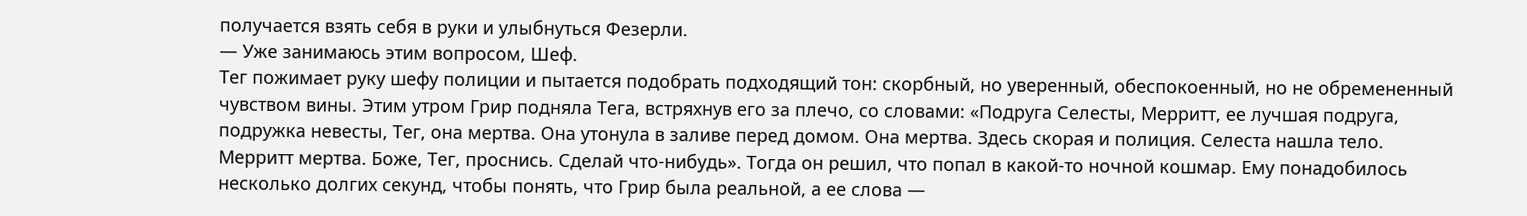получается взять себя в руки и улыбнуться Фезерли.
— Уже занимаюсь этим вопросом, Шеф.
Тег пожимает руку шефу полиции и пытается подобрать подходящий тон: скорбный, но уверенный, обеспокоенный, но не обремененный чувством вины. Этим утром Грир подняла Тега, встряхнув его за плечо, со словами: «Подруга Селесты, Мерритт, ее лучшая подруга, подружка невесты, Тег, она мертва. Она утонула в заливе перед домом. Она мертва. Здесь скорая и полиция. Селеста нашла тело. Мерритт мертва. Боже, Тег, проснись. Сделай что-нибудь». Тогда он решил, что попал в какой-то ночной кошмар. Ему понадобилось несколько долгих секунд, чтобы понять, что Грир была реальной, а ее слова —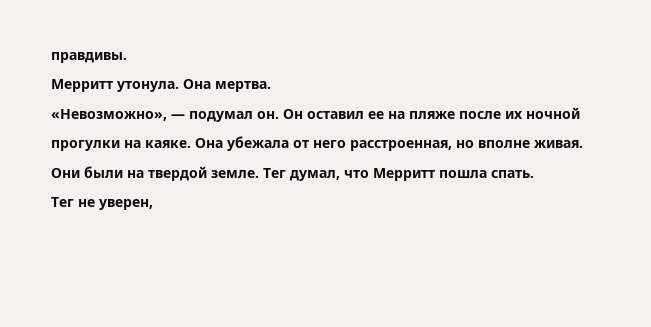правдивы.
Мерритт утонула. Она мертва.
«Невозможно», — подумал он. Он оставил ее на пляже после их ночной прогулки на каяке. Она убежала от него расстроенная, но вполне живая.
Они были на твердой земле. Тег думал, что Мерритт пошла спать.
Тег не уверен,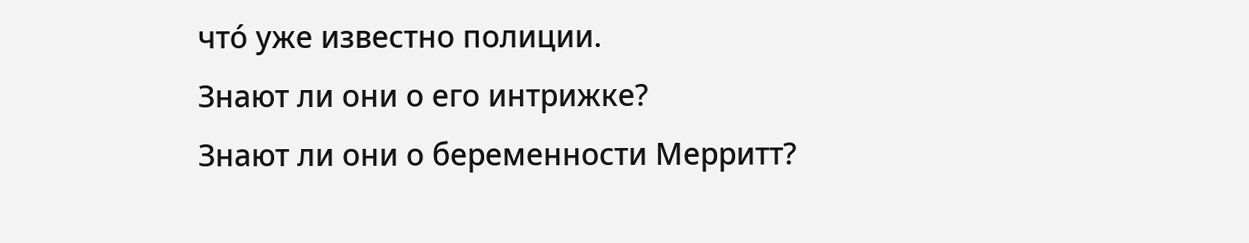что́ уже известно полиции.
Знают ли они о его интрижке?
Знают ли они о беременности Мерритт?